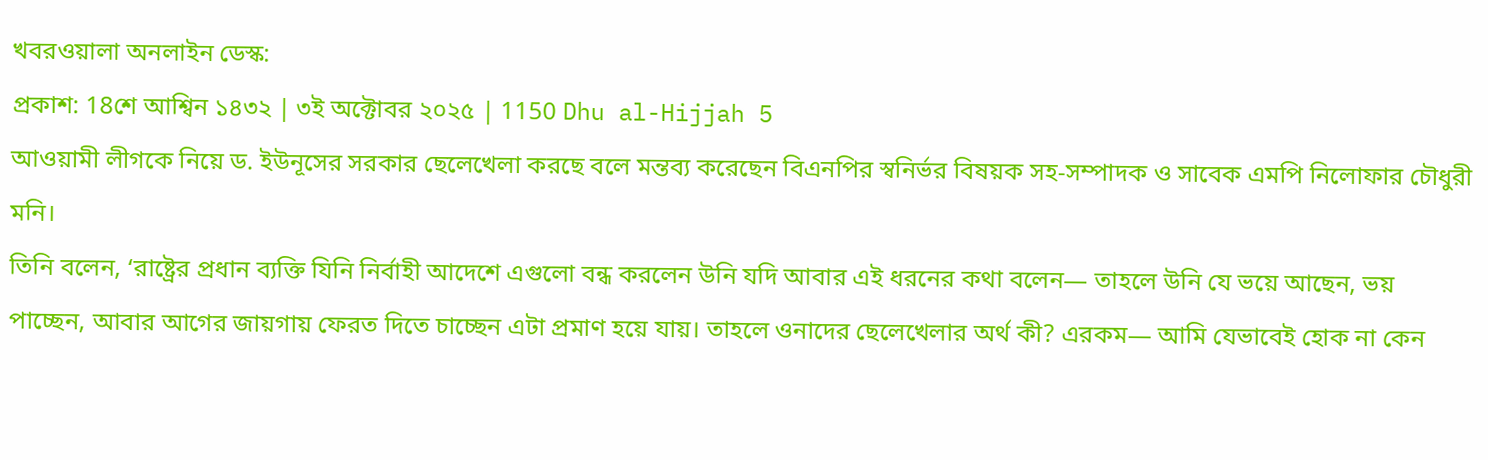খবরওয়ালা অনলাইন ডেস্ক:
প্রকাশ: 18শে আশ্বিন ১৪৩২ | ৩ই অক্টোবর ২০২৫ | 1150 Dhu al-Hijjah 5
আওয়ামী লীগকে নিয়ে ড. ইউনূসের সরকার ছেলেখেলা করছে বলে মন্তব্য করেছেন বিএনপির স্বনির্ভর বিষয়ক সহ-সম্পাদক ও সাবেক এমপি নিলোফার চৌধুরী মনি।
তিনি বলেন, ‘রাষ্ট্রের প্রধান ব্যক্তি যিনি নির্বাহী আদেশে এগুলো বন্ধ করলেন উনি যদি আবার এই ধরনের কথা বলেন— তাহলে উনি যে ভয়ে আছেন, ভয় পাচ্ছেন, আবার আগের জায়গায় ফেরত দিতে চাচ্ছেন এটা প্রমাণ হয়ে যায়। তাহলে ওনাদের ছেলেখেলার অর্থ কী? এরকম— আমি যেভাবেই হোক না কেন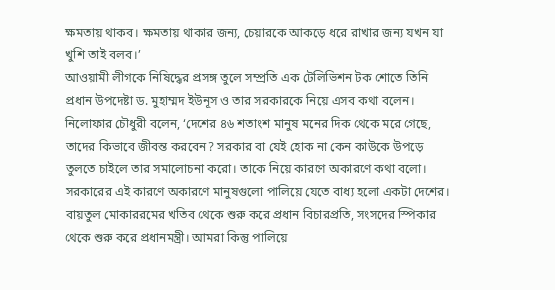ক্ষমতায় থাকব। ক্ষমতায় থাকার জন্য, চেয়ারকে আকড়ে ধরে রাখার জন্য যখন যা খুশি তাই বলব।’
আওয়ামী লীগকে নিষিদ্ধের প্রসঙ্গ তুলে সম্প্রতি এক টেলিভিশন টক শোতে তিনি প্রধান উপদেষ্টা ড. মুহাম্মদ ইউনূস ও তার সরকারকে নিয়ে এসব কথা বলেন।
নিলোফার চৌধুরী বলেন, ‘দেশের ৪৬ শতাংশ মানুষ মনের দিক থেকে মরে গেছে, তাদের কিভাবে জীবন্ত করবেন? সরকার বা যেই হোক না কেন কাউকে উপড়ে তুলতে চাইলে তার সমালোচনা করো। তাকে নিয়ে কারণে অকারণে কথা বলো। সরকারের এই কারণে অকারণে মানুষগুলো পালিয়ে যেতে বাধ্য হলো একটা দেশের। বায়তুল মোকাররমের খতিব থেকে শুরু করে প্রধান বিচারপ্রতি, সংসদের স্পিকার থেকে শুরু করে প্রধানমন্ত্রী। আমরা কিন্তু পালিয়ে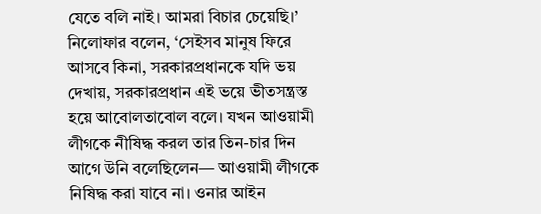যেতে বলি নাই। আমরা বিচার চেয়েছি।’
নিলোফার বলেন, ‘সেইসব মানুষ ফিরে আসবে কিনা, সরকারপ্রধানকে যদি ভয় দেখায়, সরকারপ্রধান এই ভয়ে ভীতসন্ত্রস্ত হয়ে আবোলতাবোল বলে। যখন আওয়ামী লীগকে নীষিদ্ধ করল তার তিন-চার দিন আগে উনি বলেছিলেন— আওয়ামী লীগকে নিষিদ্ধ করা যাবে না। ওনার আইন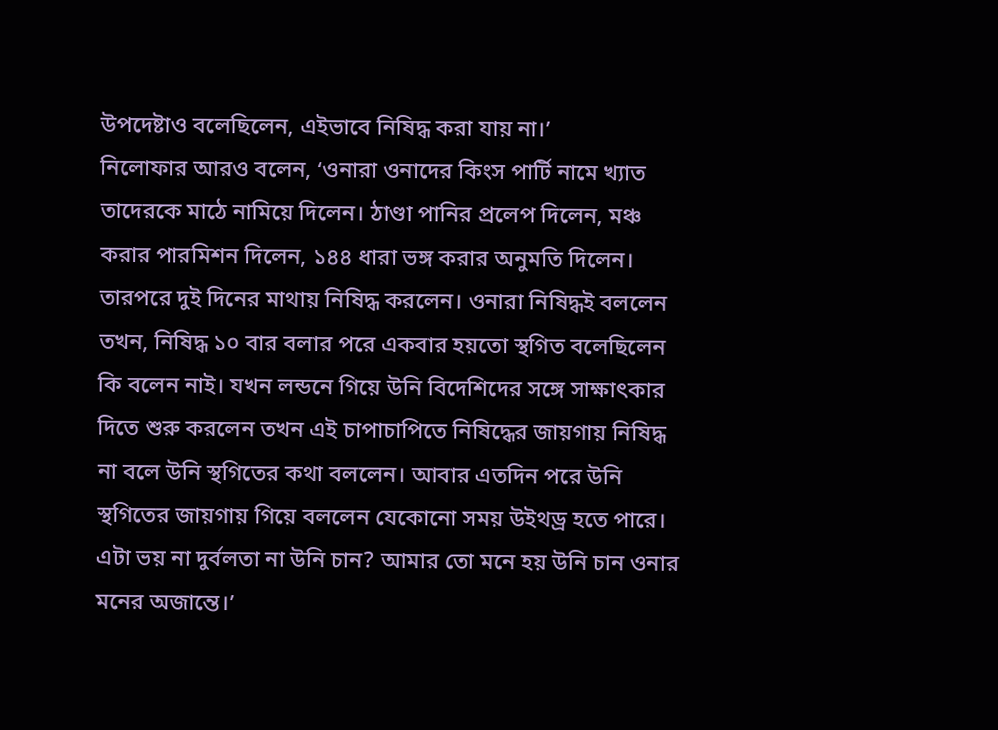উপদেষ্টাও বলেছিলেন, এইভাবে নিষিদ্ধ করা যায় না।’
নিলোফার আরও বলেন, ‘ওনারা ওনাদের কিংস পার্টি নামে খ্যাত তাদেরকে মাঠে নামিয়ে দিলেন। ঠাণ্ডা পানির প্রলেপ দিলেন, মঞ্চ করার পারমিশন দিলেন, ১৪৪ ধারা ভঙ্গ করার অনুমতি দিলেন। তারপরে দুই দিনের মাথায় নিষিদ্ধ করলেন। ওনারা নিষিদ্ধই বললেন তখন, নিষিদ্ধ ১০ বার বলার পরে একবার হয়তো স্থগিত বলেছিলেন কি বলেন নাই। যখন লন্ডনে গিয়ে উনি বিদেশিদের সঙ্গে সাক্ষাৎকার দিতে শুরু করলেন তখন এই চাপাচাপিতে নিষিদ্ধের জায়গায় নিষিদ্ধ না বলে উনি স্থগিতের কথা বললেন। আবার এতদিন পরে উনি স্থগিতের জায়গায় গিয়ে বললেন যেকোনো সময় উইথড্র হতে পারে। এটা ভয় না দুর্বলতা না উনি চান? আমার তো মনে হয় উনি চান ওনার মনের অজান্তে।’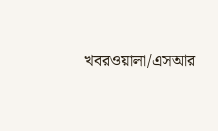খবরওয়ালা/এসআর